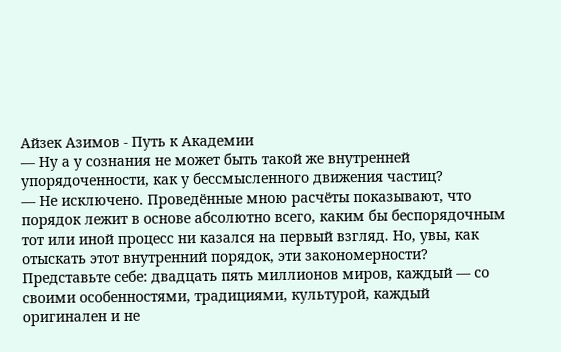Айзек Азимов - Путь к Академии
— Ну а у сознания не может быть такой же внутренней упорядоченности, как у бессмысленного движения частиц?
— Не исключено. Проведённые мною расчёты показывают, что порядок лежит в основе абсолютно всего, каким бы беспорядочным тот или иной процесс ни казался на первый взгляд. Но, увы, как отыскать этот внутренний порядок, эти закономерности? Представьте себе: двадцать пять миллионов миров, каждый — со своими особенностями, традициями, культурой, каждый оригинален и не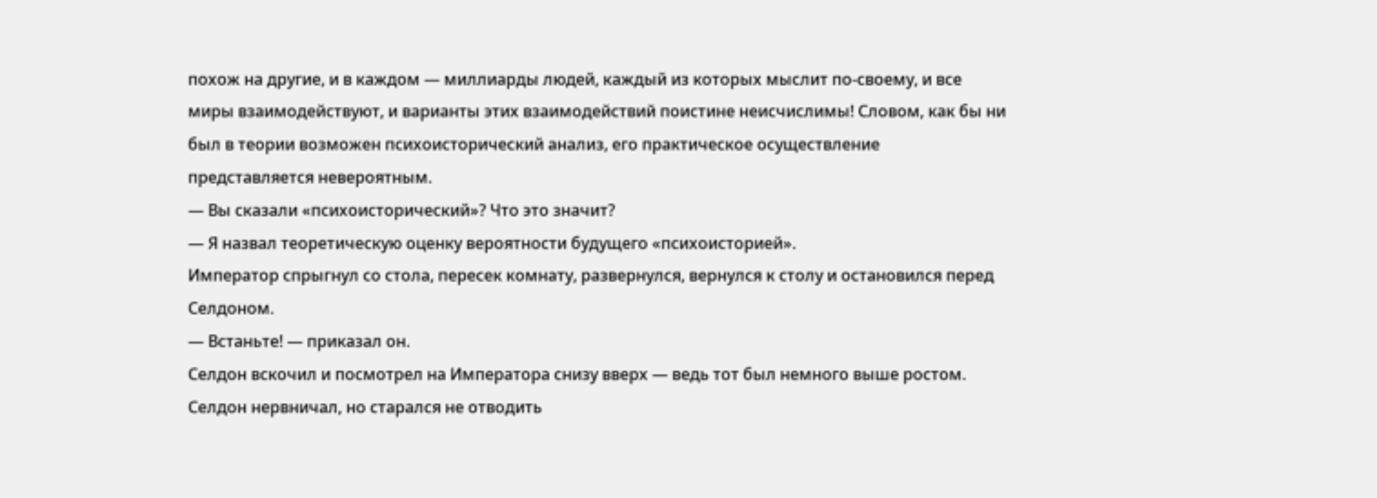похож на другие, и в каждом — миллиарды людей, каждый из которых мыслит по-своему, и все миры взаимодействуют, и варианты этих взаимодействий поистине неисчислимы! Словом, как бы ни был в теории возможен психоисторический анализ, его практическое осуществление представляется невероятным.
— Вы сказали «психоисторический»? Что это значит?
— Я назвал теоретическую оценку вероятности будущего «психоисторией».
Император спрыгнул со стола, пересек комнату, развернулся, вернулся к столу и остановился перед Селдоном.
— Встаньте! — приказал он.
Селдон вскочил и посмотрел на Императора снизу вверх — ведь тот был немного выше ростом. Селдон нервничал, но старался не отводить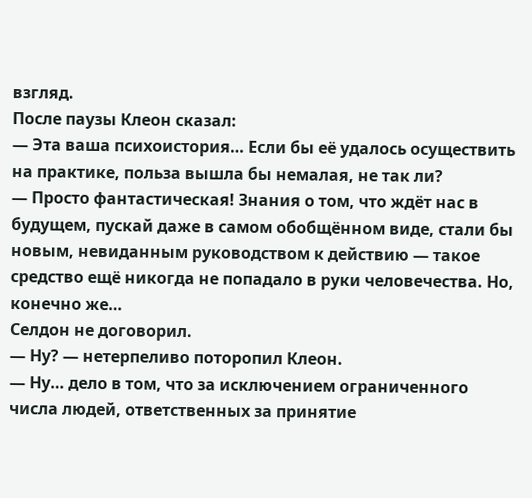взгляд.
После паузы Клеон сказал:
— Эта ваша психоистория… Если бы её удалось осуществить на практике, польза вышла бы немалая, не так ли?
— Просто фантастическая! Знания о том, что ждёт нас в будущем, пускай даже в самом обобщённом виде, стали бы новым, невиданным руководством к действию — такое средство ещё никогда не попадало в руки человечества. Но, конечно же…
Селдон не договорил.
— Ну? — нетерпеливо поторопил Клеон.
— Ну… дело в том, что за исключением ограниченного числа людей, ответственных за принятие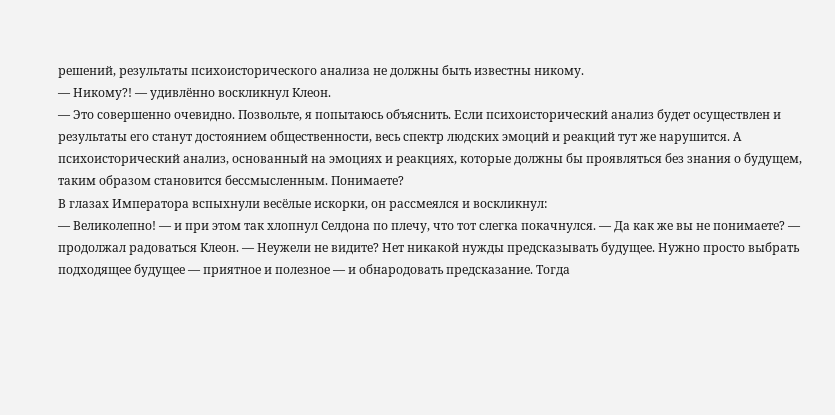решений, результаты психоисторического анализа не должны быть известны никому.
— Никому?! — удивлённо воскликнул Клеон.
— Это совершенно очевидно. Позвольте, я попытаюсь объяснить. Если психоисторический анализ будет осуществлен и результаты его станут достоянием общественности, весь спектр людских эмоций и реакций тут же нарушится. А психоисторический анализ, основанный на эмоциях и реакциях, которые должны бы проявляться без знания о будущем, таким образом становится бессмысленным. Понимаете?
В глазах Императора вспыхнули весёлые искорки, он рассмеялся и воскликнул:
— Великолепно! — и при этом так хлопнул Селдона по плечу, что тот слегка покачнулся. — Да как же вы не понимаете? — продолжал радоваться Клеон. — Неужели не видите? Нет никакой нужды предсказывать будущее. Нужно просто выбрать подходящее будущее — приятное и полезное — и обнародовать предсказание. Тогда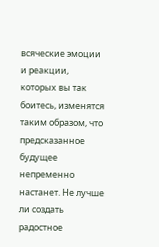всяческие эмоции и реакции, которых вы так боитесь, изменятся таким образом, что предсказанное будущее непременно настанет. Не лучше ли создать радостное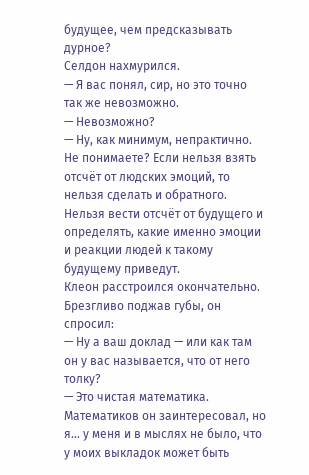будущее, чем предсказывать дурное?
Селдон нахмурился.
— Я вас понял, сир, но это точно так же невозможно.
— Невозможно?
— Ну, как минимум, непрактично. Не понимаете? Если нельзя взять отсчёт от людских эмоций, то нельзя сделать и обратного. Нельзя вести отсчёт от будущего и определять, какие именно эмоции и реакции людей к такому будущему приведут.
Клеон расстроился окончательно. Брезгливо поджав губы, он спросил:
— Ну а ваш доклад — или как там он у вас называется, что от него толку?
— Это чистая математика. Математиков он заинтересовал, но я… у меня и в мыслях не было, что у моих выкладок может быть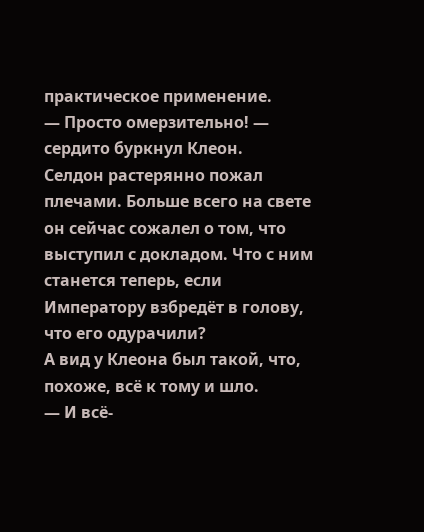практическое применение.
— Просто омерзительно! — сердито буркнул Клеон.
Селдон растерянно пожал плечами. Больше всего на свете он сейчас сожалел о том, что выступил с докладом. Что с ним станется теперь, если Императору взбредёт в голову, что его одурачили?
А вид у Клеона был такой, что, похоже, всё к тому и шло.
— И всё-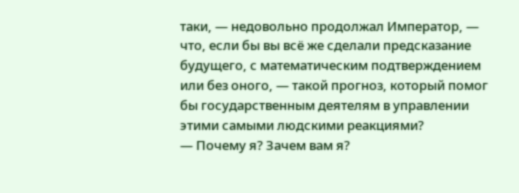таки, — недовольно продолжал Император, — что, если бы вы всё же сделали предсказание будущего, с математическим подтверждением или без оного, — такой прогноз, который помог бы государственным деятелям в управлении этими самыми людскими реакциями?
— Почему я? Зачем вам я?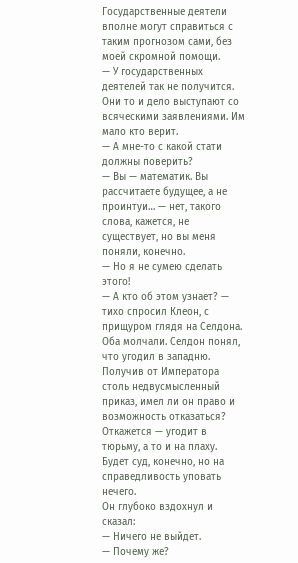Государственные деятели вполне могут справиться с таким прогнозом сами, без моей скромной помощи.
— У государственных деятелей так не получится. Они то и дело выступают со всяческими заявлениями. Им мало кто верит.
— А мне-то с какой стати должны поверить?
— Вы — математик. Вы рассчитаете будущее, а не проинтуи… — нет, такого слова, кажется, не существует, но вы меня поняли, конечно.
— Но я не сумею сделать этого!
— А кто об этом узнает? — тихо спросил Клеон, с прищуром глядя на Селдона.
Оба молчали. Селдон понял, что угодил в западню. Получив от Императора столь недвусмысленный приказ, имел ли он право и возможность отказаться? Откажется — угодит в тюрьму, а то и на плаху. Будет суд, конечно, но на справедливость уповать нечего.
Он глубоко вздохнул и сказал:
— Ничего не выйдет.
— Почему же?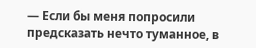— Если бы меня попросили предсказать нечто туманное, в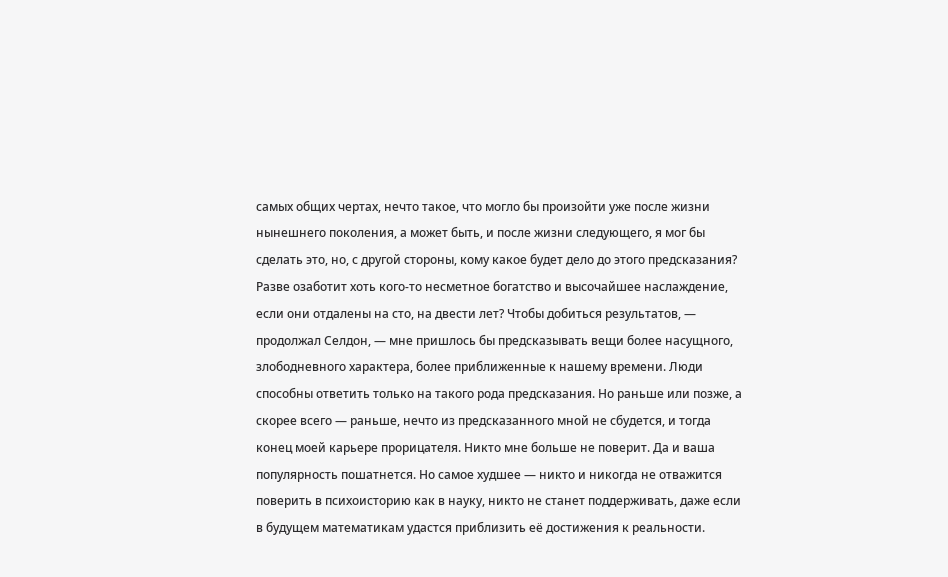самых общих чертах, нечто такое, что могло бы произойти уже после жизни нынешнего поколения, а может быть, и после жизни следующего, я мог бы сделать это, но, с другой стороны, кому какое будет дело до этого предсказания? Разве озаботит хоть кого-то несметное богатство и высочайшее наслаждение, если они отдалены на сто, на двести лет? Чтобы добиться результатов, — продолжал Селдон, — мне пришлось бы предсказывать вещи более насущного, злободневного характера, более приближенные к нашему времени. Люди способны ответить только на такого рода предсказания. Но раньше или позже, а скорее всего — раньше, нечто из предсказанного мной не сбудется, и тогда конец моей карьере прорицателя. Никто мне больше не поверит. Да и ваша популярность пошатнется. Но самое худшее — никто и никогда не отважится поверить в психоисторию как в науку, никто не станет поддерживать, даже если в будущем математикам удастся приблизить её достижения к реальности.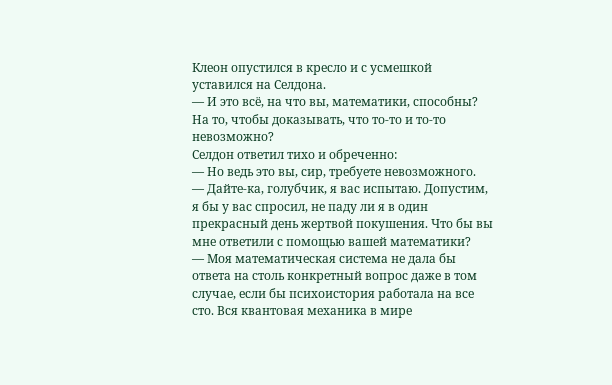Клеон опустился в кресло и с усмешкой уставился на Селдона.
— И это всё, на что вы, математики, способны? На то, чтобы доказывать, что то-то и то-то невозможно?
Селдон ответил тихо и обреченно:
— Но ведь это вы, сир, требуете невозможного.
— Дайте-ка, голубчик, я вас испытаю. Допустим, я бы у вас спросил, не паду ли я в один прекрасный день жертвой покушения. Что бы вы мне ответили с помощью вашей математики?
— Моя математическая система не дала бы ответа на столь конкретный вопрос даже в том случае, если бы психоистория работала на все сто. Вся квантовая механика в мире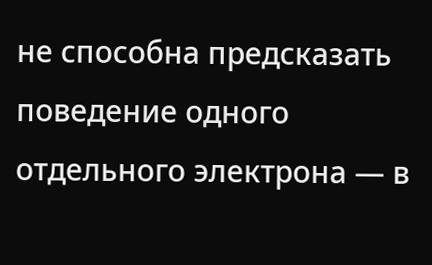не способна предсказать поведение одного отдельного электрона — в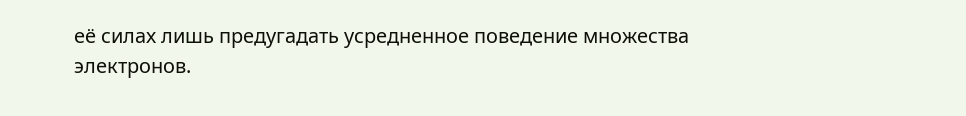её силах лишь предугадать усредненное поведение множества электронов.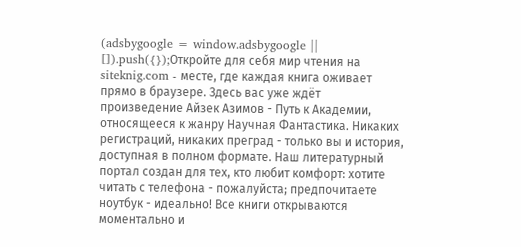(adsbygoogle = window.adsbygoogle || []).push({});Откройте для себя мир чтения на siteknig.com - месте, где каждая книга оживает прямо в браузере. Здесь вас уже ждёт произведение Айзек Азимов - Путь к Академии, относящееся к жанру Научная Фантастика. Никаких регистраций, никаких преград - только вы и история, доступная в полном формате. Наш литературный портал создан для тех, кто любит комфорт: хотите читать с телефона - пожалуйста; предпочитаете ноутбук - идеально! Все книги открываются моментально и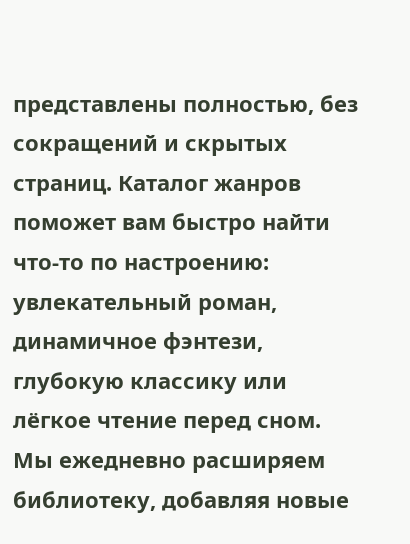представлены полностью, без сокращений и скрытых страниц. Каталог жанров поможет вам быстро найти что-то по настроению: увлекательный роман, динамичное фэнтези, глубокую классику или лёгкое чтение перед сном. Мы ежедневно расширяем библиотеку, добавляя новые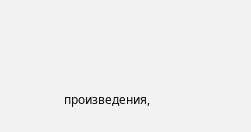произведения,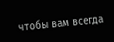чтобы вам всегда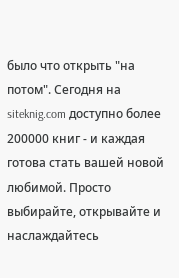было что открыть "на потом". Сегодня на siteknig.com доступно более 200000 книг - и каждая готова стать вашей новой любимой. Просто выбирайте, открывайте и наслаждайтесь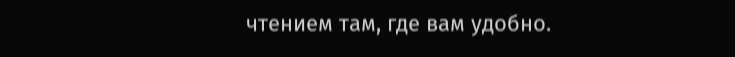чтением там, где вам удобно.